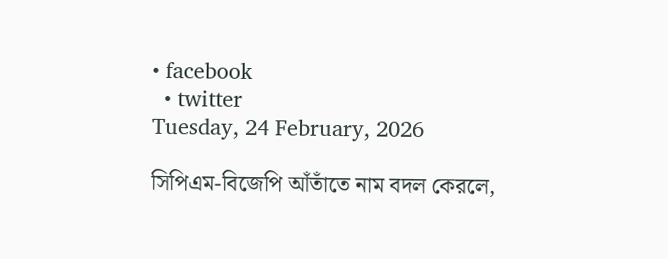• facebook
  • twitter
Tuesday, 24 February, 2026

সিপিএম-বিজেপি আঁতাঁতে নাম বদল কেরলে,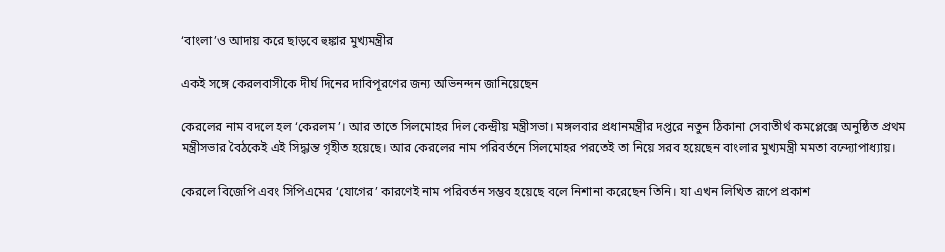‘বাংলা’ও আদায় করে ছাড়বে হুঙ্কার মুখ্যমন্ত্রীর

একই সঙ্গে কেরলবাসীকে দীর্ঘ দিনের দাবিপূরণের জন্য অভিনন্দন জানিয়েছেন

কেরলের নাম বদলে হল ‘কেরলম’। আর তাতে সিলমোহর দিল কেন্দ্রীয় মন্ত্রীসভা। মঙ্গলবার প্রধানমন্ত্রীর দপ্তরে নতুন ঠিকানা সেবাতীর্থ কমপ্লেক্সে অনুষ্ঠিত প্রথম মন্ত্রীসভার বৈঠকেই এই সিদ্ধান্ত গৃহীত হয়েছে। আর কেরলের নাম পরিবর্তনে সিলমোহর পরতেই তা নিয়ে সরব হয়েছেন বাংলার মুখ্যমন্ত্রী মমতা বন্দ্যোপাধ্যায়।

কেরলে বিজেপি এবং সিপিএমের ‘যোগের’ কারণেই নাম পরিবর্তন সম্ভব হয়েছে বলে নিশানা করেছেন তিনি। যা এখন লিখিত রূপে প্রকাশ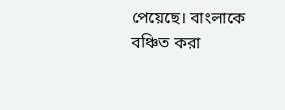পেয়েছে। বাংলাকে বঞ্চিত করা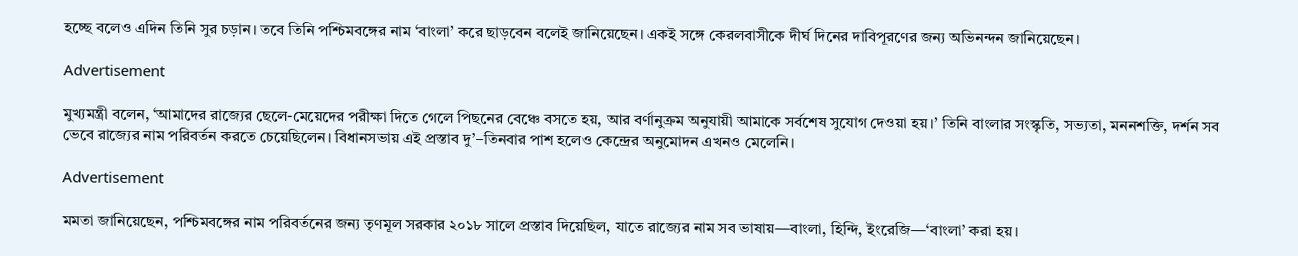হচ্ছে বলেও এদিন তিনি সুর চড়ান। তবে তিনি পশ্চিমবঙ্গের নাম ‘বাংলা’ করে ছাড়বেন বলেই জানিয়েছেন। একই সঙ্গে কেরলবাসীকে দীর্ঘ দিনের দাবিপূরণের জন্য অভিনন্দন জানিয়েছেন।

Advertisement

মুখ্যমন্ত্রী বলেন, ‘আমাদের রাজ্যের ছেলে-মেয়েদের পরীক্ষা দিতে গেলে পিছনের বেঞ্চে বসতে হয়, আর বর্ণানুক্রম অনুযায়ী আমাকে সর্বশেষ সুযোগ দেওয়া হয়।’ তিনি বাংলার সংস্কৃতি, সভ্যতা, মননশক্তি, দর্শন সব ভেবে রাজ্যের নাম পরিবর্তন করতে চেয়েছিলেন। বিধানসভায় এই প্রস্তাব দু’–তিনবার পাশ হলেও কেন্দ্রের অনুমোদন এখনও মেলেনি।

Advertisement

মমতা জানিয়েছেন, পশ্চিমবঙ্গের নাম পরিবর্তনের জন্য তৃণমূল সরকার ২০১৮ সালে প্রস্তাব দিয়েছিল, যাতে রাজ্যের নাম সব ভাষায়—বাংলা, হিন্দি, ইংরেজি—‘বাংলা’ করা হয়।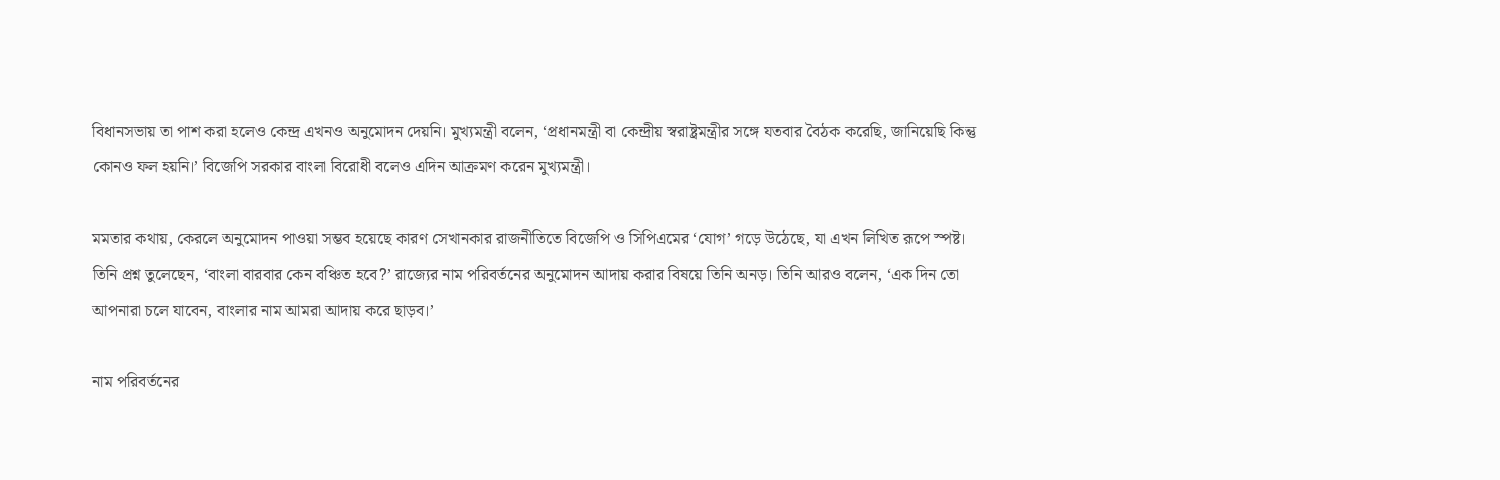বিধানসভায় তা পাশ করা হলেও কেন্দ্র এখনও অনুমোদন দেয়নি। মুখ্যমন্ত্রী বলেন, ‘প্রধানমন্ত্রী বা কেন্দ্রীয় স্বরাষ্ট্রমন্ত্রীর সঙ্গে যতবার বৈঠক করেছি, জানিয়েছি কিন্তু কোনও ফল হয়নি।’ বিজেপি সরকার বাংলা বিরোধী বলেও এদিন আক্রমণ করেন মুখ্যমন্ত্রী।

মমতার কথায়, কেরলে অনুমোদন পাওয়া সম্ভব হয়েছে কারণ সেখানকার রাজনীতিতে বিজেপি ও সিপিএমের ‘যোগ’ গড়ে উঠেছে, যা এখন লিখিত রূপে স্পষ্ট। তিনি প্রশ্ন তুলেছেন, ‘বাংলা বারবার কেন বঞ্চিত হবে?’ রাজ্যের নাম পরিবর্তনের অনুমোদন আদায় করার বিষয়ে তিনি অনড়। তিনি আরও বলেন, ‘এক দিন তো আপনারা চলে যাবেন, বাংলার নাম আমরা আদায় করে ছাড়ব।’

নাম পরিবর্তনের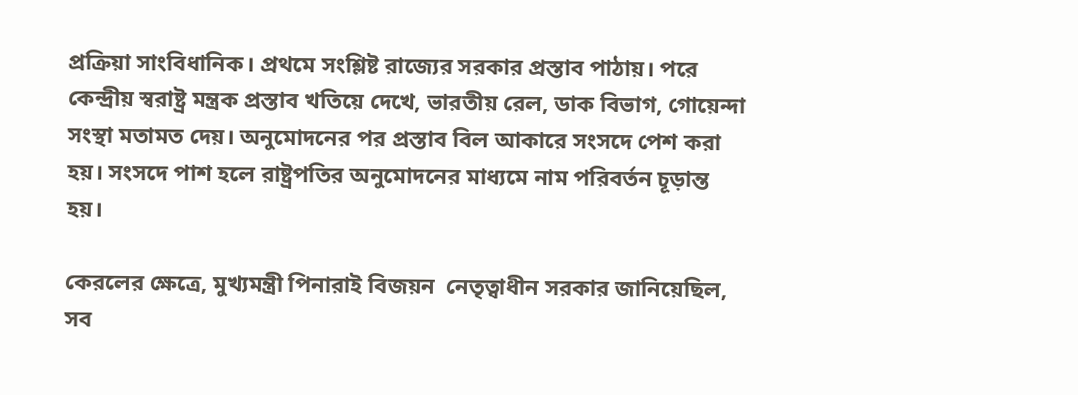প্রক্রিয়া সাংবিধানিক। প্রথমে সংশ্লিষ্ট রাজ্যের সরকার প্রস্তাব পাঠায়। পরে কেন্দ্রীয় স্বরাষ্ট্র মন্ত্রক প্রস্তাব খতিয়ে দেখে, ভারতীয় রেল, ডাক বিভাগ, গোয়েন্দা সংস্থা মতামত দেয়। অনুমোদনের পর প্রস্তাব বিল আকারে সংসদে পেশ করা হয়। সংসদে পাশ হলে রাষ্ট্রপতির অনুমোদনের মাধ্যমে নাম পরিবর্তন চূড়ান্ত হয়।

কেরলের ক্ষেত্রে, মুখ্যমন্ত্রী পিনারাই বিজয়ন  নেতৃত্বাধীন সরকার জানিয়েছিল, সব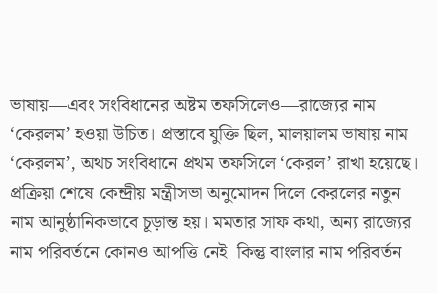ভাষায়—এবং সংবিধানের অষ্টম তফসিলেও—রাজ্যের নাম ‘কেরলম’ হওয়া উচিত। প্রস্তাবে যুক্তি ছিল, মালয়ালম ভাষায় নাম ‘কেরলম’, অথচ সংবিধানে প্রথম তফসিলে ‘কেরল’ রাখা হয়েছে। প্রক্রিয়া শেষে কেন্দ্রীয় মন্ত্রীসভা অনুমোদন দিলে কেরলের নতুন নাম আনুষ্ঠানিকভাবে চূড়ান্ত হয়। মমতার সাফ কথা, অন্য রাজ্যের নাম পরিবর্তনে কোনও আপত্তি নেই  কিন্তু বাংলার নাম পরিবর্তন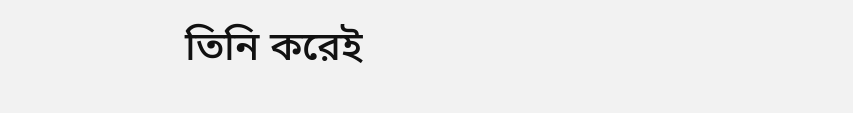তিনি করেই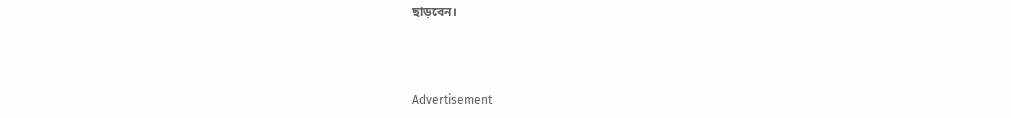ছাড়বেন।



Advertisement